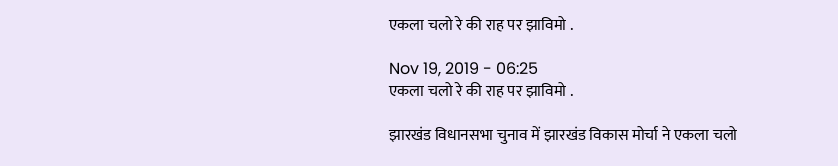एकला चलो रे की राह पर झाविमो .

Nov 19, 2019 - 06:25
एकला चलो रे की राह पर झाविमो .

झारखंड विधानसभा चुनाव में झारखंड विकास मोर्चा ने एकला चलो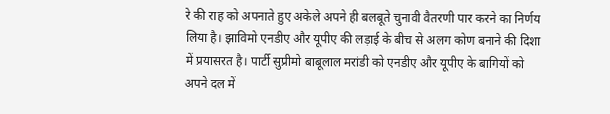रे की राह को अपनाते हुए अकेले अपने ही बलबूते चुनावी वैतरणी पार करने का निर्णय लिया है। झाविमो एनडीए और यूपीए की लड़ाई के बीच से अलग कोण बनाने की दिशा में प्रयासरत है। पार्टी सुप्रीमो बाबूलाल मरांडी को एनडीए और यूपीए के बागियों को अपने दल में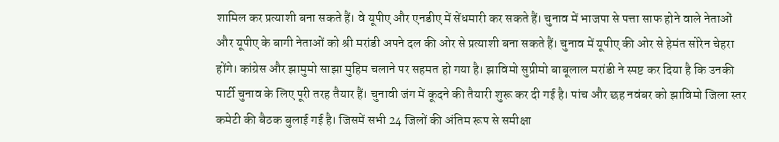शामिल कर प्रत्याशी बना सकते हैं। वे यूपीए और एनडीए में सेंधमारी कर सकते हैं। चुनाव में भाजपा से पत्ता साफ होने वाले नेताओं और यूपीए के बागी नेताओं को श्री मरांडी अपने दल की ओर से प्रत्याशी बना सकते हैं। चुनाव में यूपीए की ओर से हेमंत सोरेन चेहरा होंगे। कांग्रेस और झामुमो साझा मुहिम चलाने पर सहमत हो गया है। झाविमो सुप्रीमो बाबूलाल मरांडी ने स्पष्ट कर दिया है कि उनकी पार्टी चुनाव के लिए पूरी तरह तैयार हैं। चुनावी जंग में कूदने की तैयारी शुरू कर दी गई है। पांच और छह नवंबर को झाविमो जिला स्तर कमेटी की बैठक बुलाई गई है। जिसमें सभी 24 जिलों की अंतिम रूप से समीक्षा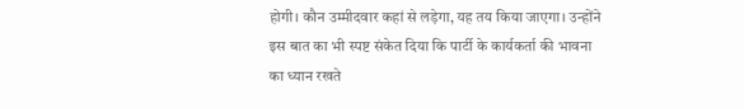होगी। कौन उम्मीदवार कहां से लड़ेगा, यह तय किया जाएगा। उन्होंने इस बात का भी स्पष्ट संकेत दिया कि पार्टी के कार्यकर्ता की भावना का ध्यान रखते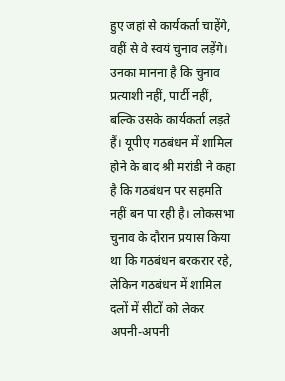हुए जहां से कार्यकर्ता चाहेंगे, वहीं से वे स्वयं चुनाव लड़ेंगे। उनका मानना है कि चुनाव प्रत्याशी नहीं, पार्टी नहीं, बल्कि उसके कार्यकर्ता लड़ते हैं। यूपीए गठबंधन में शामिल होने के बाद श्री मरांडी ने कहा है कि गठबंधन पर सहमति नहीं बन पा रही है। लोकसभा चुनाव के दौरान प्रयास किया था कि गठबंधन बरकरार रहे, लेकिन गठबंधन में शामिल दलों में सीटों को लेकर अपनी-अपनी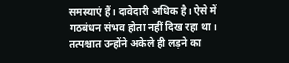समस्याएं हैं। दावेदारी अधिक है। ऐसे में गठबंधन संभव होता नहीं दिख रहा था। तत्पश्चात उन्होंने अकेले ही लड़ने का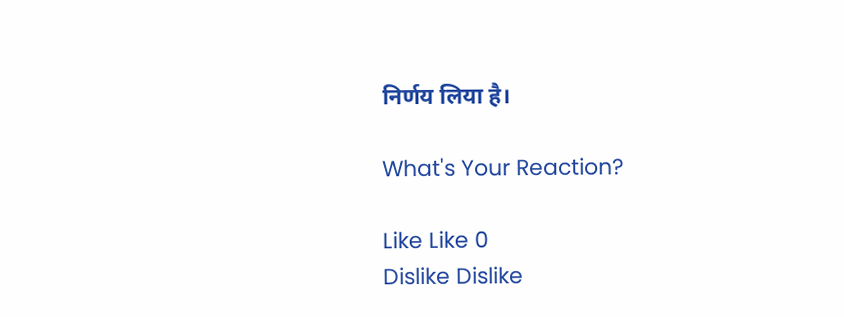निर्णय लिया है।

What's Your Reaction?

Like Like 0
Dislike Dislike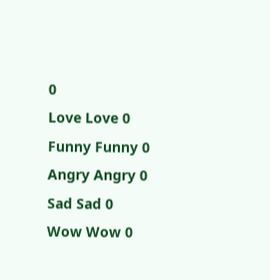0
Love Love 0
Funny Funny 0
Angry Angry 0
Sad Sad 0
Wow Wow 0